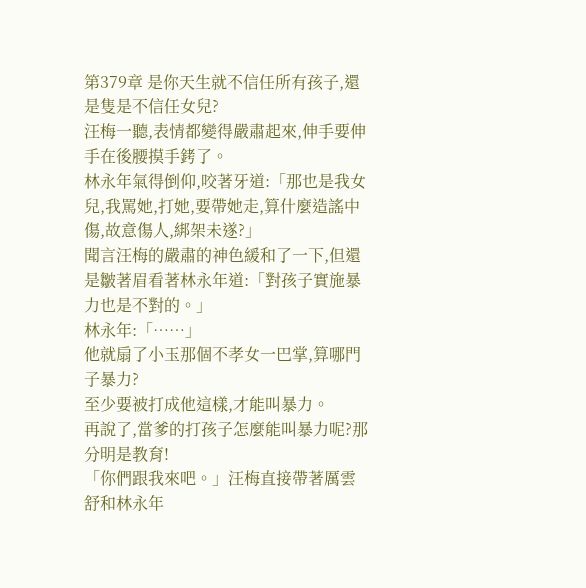第379章 是你天生就不信任所有孩子,還是隻是不信任女兒?
汪梅一聽,表情都變得嚴肅起來,伸手要伸手在後腰摸手銬了。
林永年氣得倒仰,咬著牙道:「那也是我女兒,我罵她,打她,要帶她走,算什麼造謠中傷,故意傷人,綁架未遂?」
聞言汪梅的嚴肅的神色緩和了一下,但還是皺著眉看著林永年道:「對孩子實施暴力也是不對的。」
林永年:「……」
他就扇了小玉那個不孝女一巴掌,算哪門子暴力?
至少要被打成他這樣,才能叫暴力。
再說了,當爹的打孩子怎麼能叫暴力呢?那分明是教育!
「你們跟我來吧。」汪梅直接帶著厲雲舒和林永年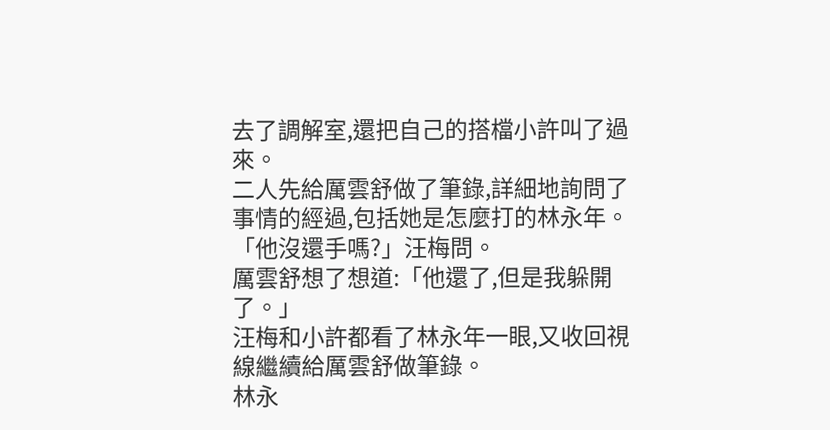去了調解室,還把自己的搭檔小許叫了過來。
二人先給厲雲舒做了筆錄,詳細地詢問了事情的經過,包括她是怎麼打的林永年。
「他沒還手嗎?」汪梅問。
厲雲舒想了想道:「他還了,但是我躲開了。」
汪梅和小許都看了林永年一眼,又收回視線繼續給厲雲舒做筆錄。
林永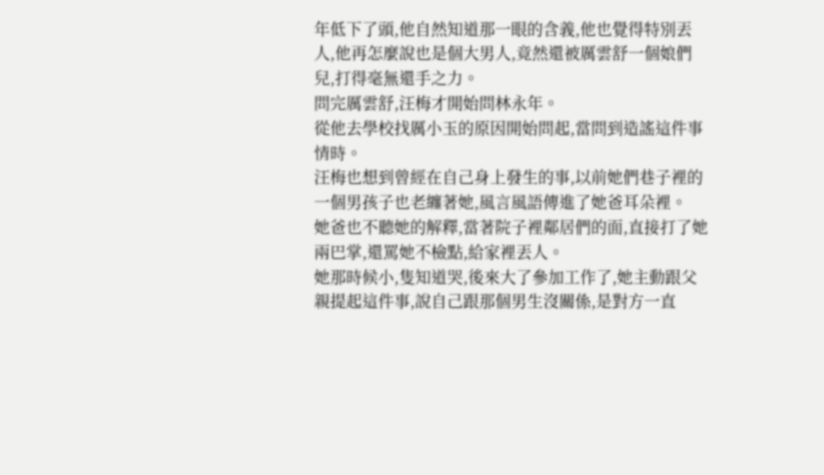年低下了頭,他自然知道那一眼的含義,他也覺得特別丟人,他再怎麼說也是個大男人,竟然還被厲雲舒一個娘們兒,打得毫無還手之力。
問完厲雲舒,汪梅才開始問林永年。
從他去學校找厲小玉的原因開始問起,當問到造謠這件事情時。
汪梅也想到曾經在自己身上發生的事,以前她們巷子裡的一個男孩子也老纏著她,風言風語傳進了她爸耳朵裡。
她爸也不聽她的解釋,當著院子裡鄰居們的面,直接打了她兩巴掌,還罵她不檢點,給家裡丟人。
她那時候小,隻知道哭,後來大了參加工作了,她主動跟父親提起這件事,說自己跟那個男生沒關係,是對方一直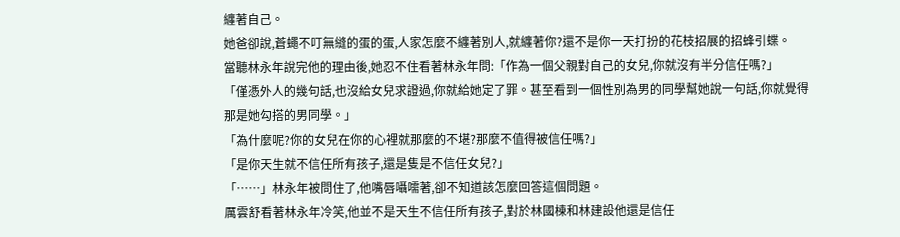纏著自己。
她爸卻說,蒼蠅不叮無縫的蛋的蛋,人家怎麼不纏著別人,就纏著你?還不是你一天打扮的花枝招展的招蜂引蝶。
當聽林永年說完他的理由後,她忍不住看著林永年問:「作為一個父親對自己的女兒,你就沒有半分信任嗎?」
「僅憑外人的幾句話,也沒給女兒求證過,你就給她定了罪。甚至看到一個性別為男的同學幫她說一句話,你就覺得那是她勾搭的男同學。」
「為什麼呢?你的女兒在你的心裡就那麼的不堪?那麼不值得被信任嗎?」
「是你天生就不信任所有孩子,還是隻是不信任女兒?」
「……」林永年被問住了,他嘴唇囁嚅著,卻不知道該怎麼回答這個問題。
厲雲舒看著林永年冷笑,他並不是天生不信任所有孩子,對於林國棟和林建設他還是信任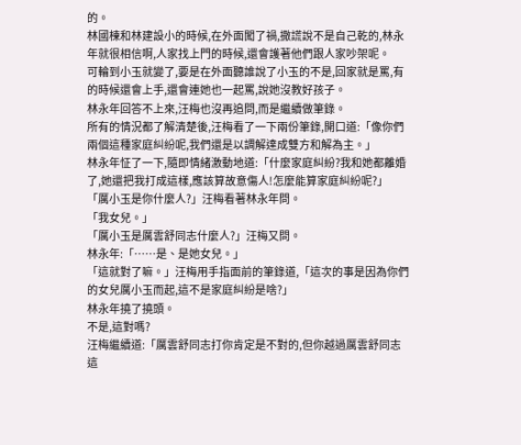的。
林國棟和林建設小的時候,在外面闖了禍,撒謊說不是自己乾的,林永年就很相信啊,人家找上門的時候,還會護著他們跟人家吵架呢。
可輪到小玉就變了,要是在外面聽誰說了小玉的不是,回家就是罵,有的時候還會上手,還會連她也一起罵,說她沒教好孩子。
林永年回答不上來,汪梅也沒再追問,而是繼續做筆錄。
所有的情況都了解清楚後,汪梅看了一下兩份筆錄,開口道:「像你們兩個這種家庭糾紛呢,我們還是以調解達成雙方和解為主。」
林永年怔了一下,隨即情緒激動地道:「什麼家庭糾紛?我和她都離婚了,她還把我打成這樣,應該算故意傷人!怎麼能算家庭糾紛呢?」
「厲小玉是你什麼人?」汪梅看著林永年問。
「我女兒。」
「厲小玉是厲雲舒同志什麼人?」汪梅又問。
林永年:「……是、是她女兒。」
「這就對了嘛。」汪梅用手指面前的筆錄道,「這次的事是因為你們的女兒厲小玉而起,這不是家庭糾紛是啥?」
林永年撓了撓頭。
不是,這對嗎?
汪梅繼續道:「厲雲舒同志打你肯定是不對的,但你越過厲雲舒同志這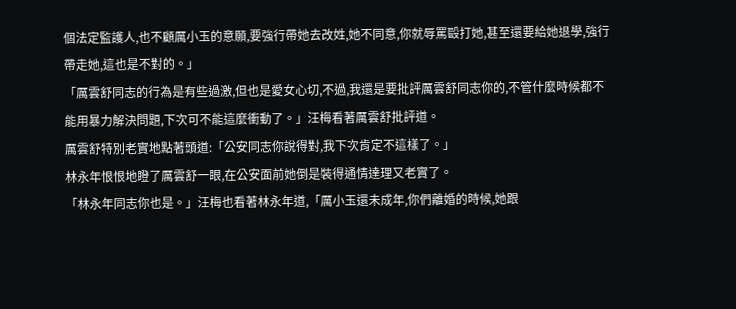個法定監護人,也不顧厲小玉的意願,要強行帶她去改姓,她不同意,你就辱罵毆打她,甚至還要給她退學,強行帶走她,這也是不對的。」
「厲雲舒同志的行為是有些過激,但也是愛女心切,不過,我還是要批評厲雲舒同志你的,不管什麼時候都不能用暴力解決問題,下次可不能這麼衝動了。」汪梅看著厲雲舒批評道。
厲雲舒特別老實地點著頭道:「公安同志你說得對,我下次肯定不這樣了。」
林永年恨恨地瞪了厲雲舒一眼,在公安面前她倒是裝得通情達理又老實了。
「林永年同志你也是。」汪梅也看著林永年道,「厲小玉還未成年,你們離婚的時候,她跟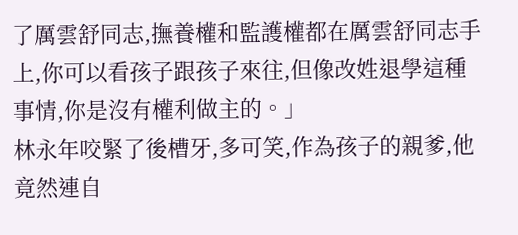了厲雲舒同志,撫養權和監護權都在厲雲舒同志手上,你可以看孩子跟孩子來往,但像改姓退學這種事情,你是沒有權利做主的。」
林永年咬緊了後槽牙,多可笑,作為孩子的親爹,他竟然連自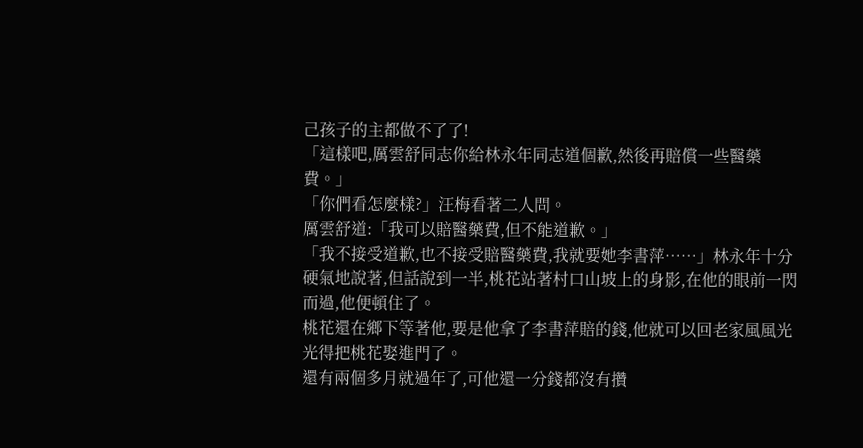己孩子的主都做不了了!
「這樣吧,厲雲舒同志你給林永年同志道個歉,然後再賠償一些醫藥費。」
「你們看怎麼樣?」汪梅看著二人問。
厲雲舒道:「我可以賠醫藥費,但不能道歉。」
「我不接受道歉,也不接受賠醫藥費,我就要她李書萍……」林永年十分硬氣地說著,但話說到一半,桃花站著村口山坡上的身影,在他的眼前一閃而過,他便頓住了。
桃花還在鄉下等著他,要是他拿了李書萍賠的錢,他就可以回老家風風光光得把桃花娶進門了。
還有兩個多月就過年了,可他還一分錢都沒有攢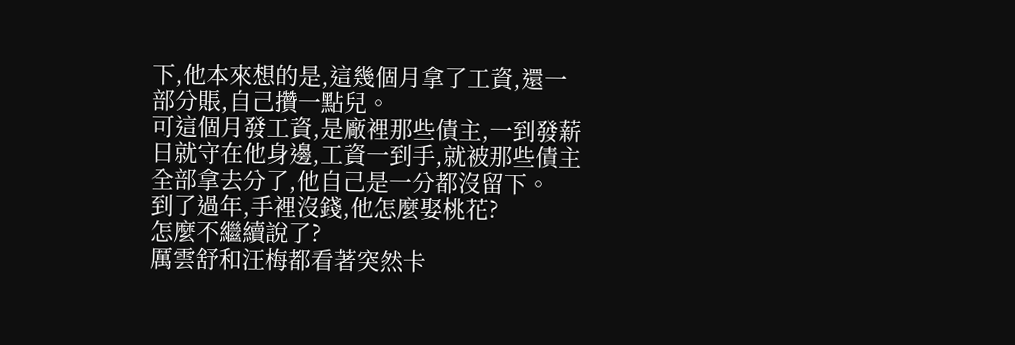下,他本來想的是,這幾個月拿了工資,還一部分賬,自己攢一點兒。
可這個月發工資,是廠裡那些債主,一到發薪日就守在他身邊,工資一到手,就被那些債主全部拿去分了,他自己是一分都沒留下。
到了過年,手裡沒錢,他怎麼娶桃花?
怎麼不繼續說了?
厲雲舒和汪梅都看著突然卡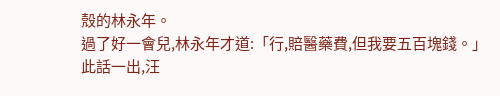殼的林永年。
過了好一會兒,林永年才道:「行,賠醫藥費,但我要五百塊錢。」
此話一出,汪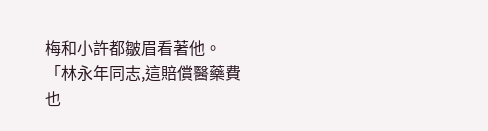梅和小許都皺眉看著他。
「林永年同志,這賠償醫藥費也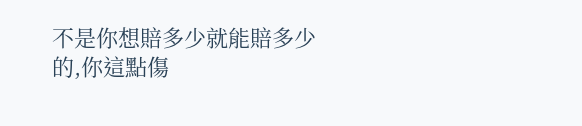不是你想賠多少就能賠多少的,你這點傷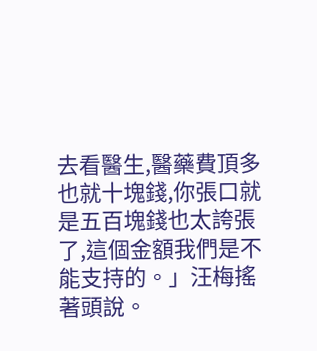去看醫生,醫藥費頂多也就十塊錢,你張口就是五百塊錢也太誇張了,這個金額我們是不能支持的。」汪梅搖著頭說。